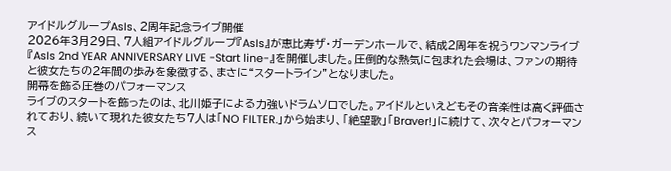アイドルグループAsIs、2周年記念ライブ開催
2026年3月29日、7人組アイドルグループ『AsIs』が恵比寿ザ・ガーデンホールで、結成2周年を祝うワンマンライブ『AsIs 2nd YEAR ANNIVERSARY LIVE -Start line-』を開催しました。圧倒的な熱気に包まれた会場は、ファンの期待と彼女たちの2年間の歩みを象徴する、まさに“スタートライン”となりました。
開幕を飾る圧巻のパフォーマンス
ライブのスタートを飾ったのは、北川姫子による力強いドラムソロでした。アイドルといえどもその音楽性は高く評価されており、続いて現れた彼女たち7人は「NO FILTER.」から始まり、「絶望歌」「Braver!」に続けて、次々とパフォーマンス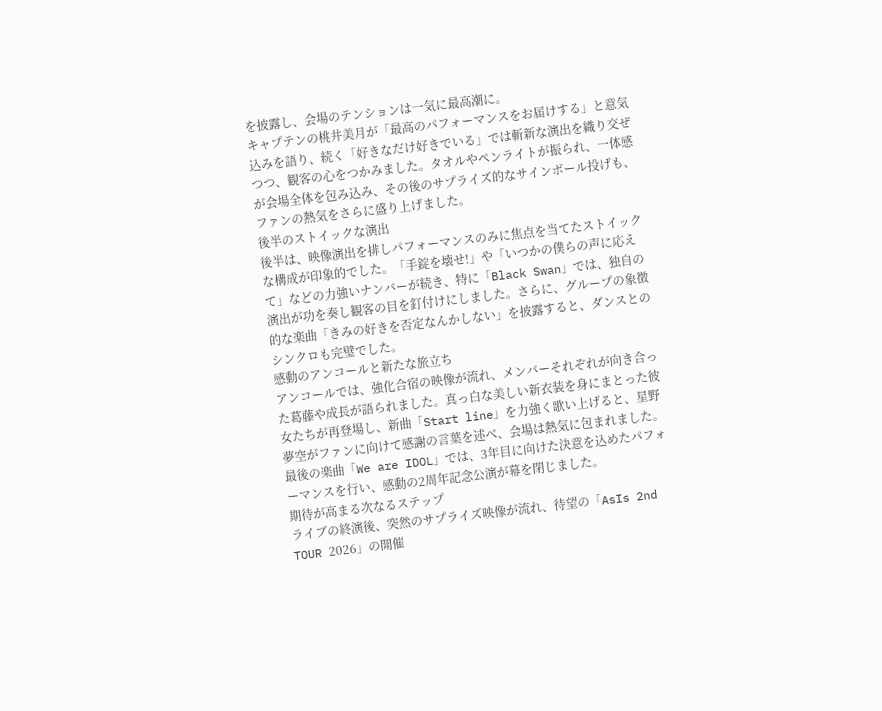を披露し、会場のテンションは一気に最高潮に。
キャプテンの桃井美月が「最高のパフォーマンスをお届けする」と意気込みを語り、続く「好きなだけ好きでいる」では斬新な演出を織り交ぜつつ、観客の心をつかみました。タオルやペンライトが振られ、一体感が会場全体を包み込み、その後のサプライズ的なサインボール投げも、ファンの熱気をさらに盛り上げました。
後半のストイックな演出
後半は、映像演出を排しパフォーマンスのみに焦点を当てたストイックな構成が印象的でした。「手錠を壊せ!」や「いつかの僕らの声に応えて」などの力強いナンバーが続き、特に「Black Swan」では、独自の演出が功を奏し観客の目を釘付けにしました。さらに、グループの象徴的な楽曲「きみの好きを否定なんかしない」を披露すると、ダンスとのシンクロも完璧でした。
感動のアンコールと新たな旅立ち
アンコールでは、強化合宿の映像が流れ、メンバーそれぞれが向き合った葛藤や成長が語られました。真っ白な美しい新衣装を身にまとった彼女たちが再登場し、新曲「Start line」を力強く歌い上げると、星野夢空がファンに向けて感謝の言葉を述べ、会場は熱気に包まれました。
最後の楽曲「We are IDOL」では、3年目に向けた決意を込めたパフォーマンスを行い、感動の2周年記念公演が幕を閉じました。
期待が高まる次なるステップ
ライブの終演後、突然のサプライズ映像が流れ、待望の「AsIs 2nd TOUR 2026」の開催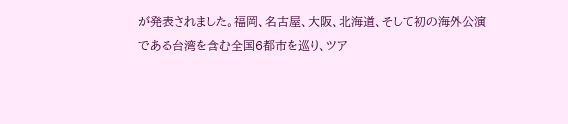が発表されました。福岡、名古屋、大阪、北海道、そして初の海外公演である台湾を含む全国6都市を巡り、ツア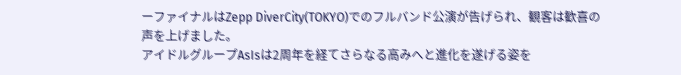ーファイナルはZepp DiverCity(TOKYO)でのフルバンド公演が告げられ、観客は歓喜の声を上げました。
アイドルグループAsIsは2周年を経てさらなる高みへと進化を遂げる姿を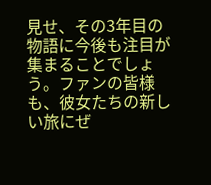見せ、その3年目の物語に今後も注目が集まることでしょう。ファンの皆様も、彼女たちの新しい旅にぜ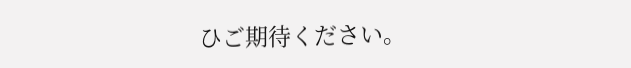ひご期待ください。